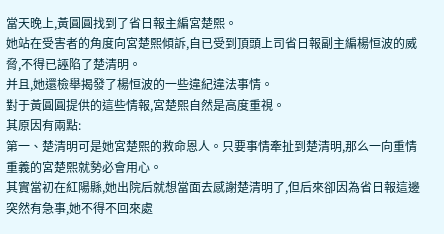當天晚上,黃圓圓找到了省日報主編宮楚熙。
她站在受害者的角度向宮楚熙傾訴,自已受到頂頭上司省日報副主編楊恒波的威脅,不得已誣陷了楚清明。
并且,她還檢舉揭發了楊恒波的一些違紀違法事情。
對于黃圓圓提供的這些情報,宮楚熙自然是高度重視。
其原因有兩點:
第一、楚清明可是她宮楚熙的救命恩人。只要事情牽扯到楚清明,那么一向重情重義的宮楚熙就勢必會用心。
其實當初在紅陽縣,她出院后就想當面去感謝楚清明了,但后來卻因為省日報這邊突然有急事,她不得不回來處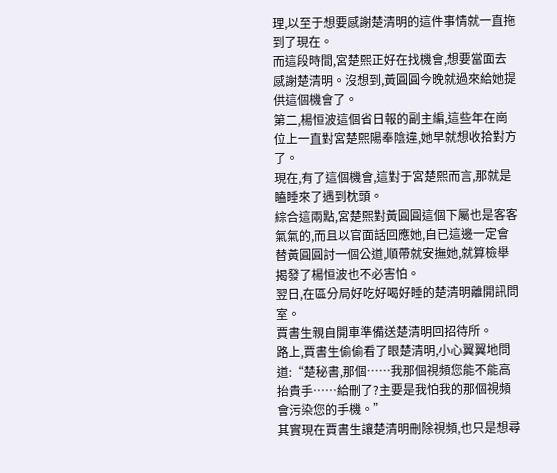理,以至于想要感謝楚清明的這件事情就一直拖到了現在。
而這段時間,宮楚熙正好在找機會,想要當面去感謝楚清明。沒想到,黃圓圓今晚就過來給她提供這個機會了。
第二,楊恒波這個省日報的副主編,這些年在崗位上一直對宮楚熙陽奉陰違,她早就想收拾對方了。
現在,有了這個機會,這對于宮楚熙而言,那就是瞌睡來了遇到枕頭。
綜合這兩點,宮楚熙對黃圓圓這個下屬也是客客氣氣的,而且以官面話回應她,自已這邊一定會替黃圓圓討一個公道,順帶就安撫她,就算檢舉揭發了楊恒波也不必害怕。
翌日,在區分局好吃好喝好睡的楚清明離開訊問室。
賈書生親自開車準備送楚清明回招待所。
路上,賈書生偷偷看了眼楚清明,小心翼翼地問道:“楚秘書,那個……我那個視頻您能不能高抬貴手……給刪了?主要是我怕我的那個視頻會污染您的手機。”
其實現在賈書生讓楚清明刪除視頻,也只是想尋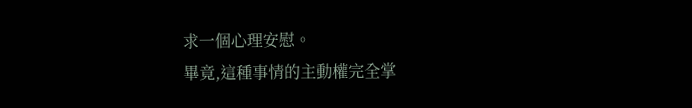求一個心理安慰。
畢竟,這種事情的主動權完全掌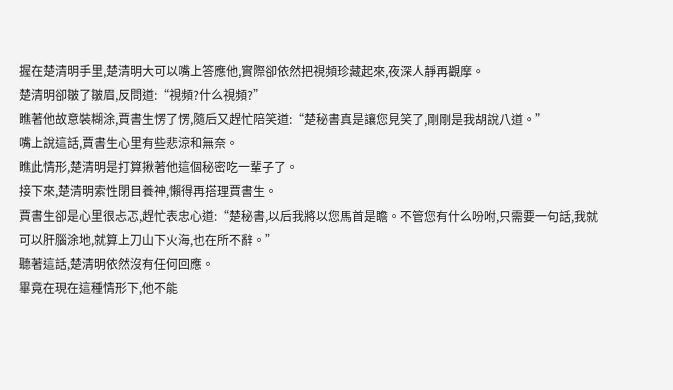握在楚清明手里,楚清明大可以嘴上答應他,實際卻依然把視頻珍藏起來,夜深人靜再觀摩。
楚清明卻皺了皺眉,反問道:“視頻?什么視頻?”
瞧著他故意裝糊涂,賈書生愣了愣,隨后又趕忙陪笑道:“楚秘書真是讓您見笑了,剛剛是我胡說八道。”
嘴上說這話,賈書生心里有些悲涼和無奈。
瞧此情形,楚清明是打算揪著他這個秘密吃一輩子了。
接下來,楚清明索性閉目養神,懶得再搭理賈書生。
賈書生卻是心里很忐忑,趕忙表忠心道:“楚秘書,以后我將以您馬首是瞻。不管您有什么吩咐,只需要一句話,我就可以肝腦涂地,就算上刀山下火海,也在所不辭。”
聽著這話,楚清明依然沒有任何回應。
畢竟在現在這種情形下,他不能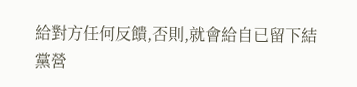給對方任何反饋,否則,就會給自已留下結黨營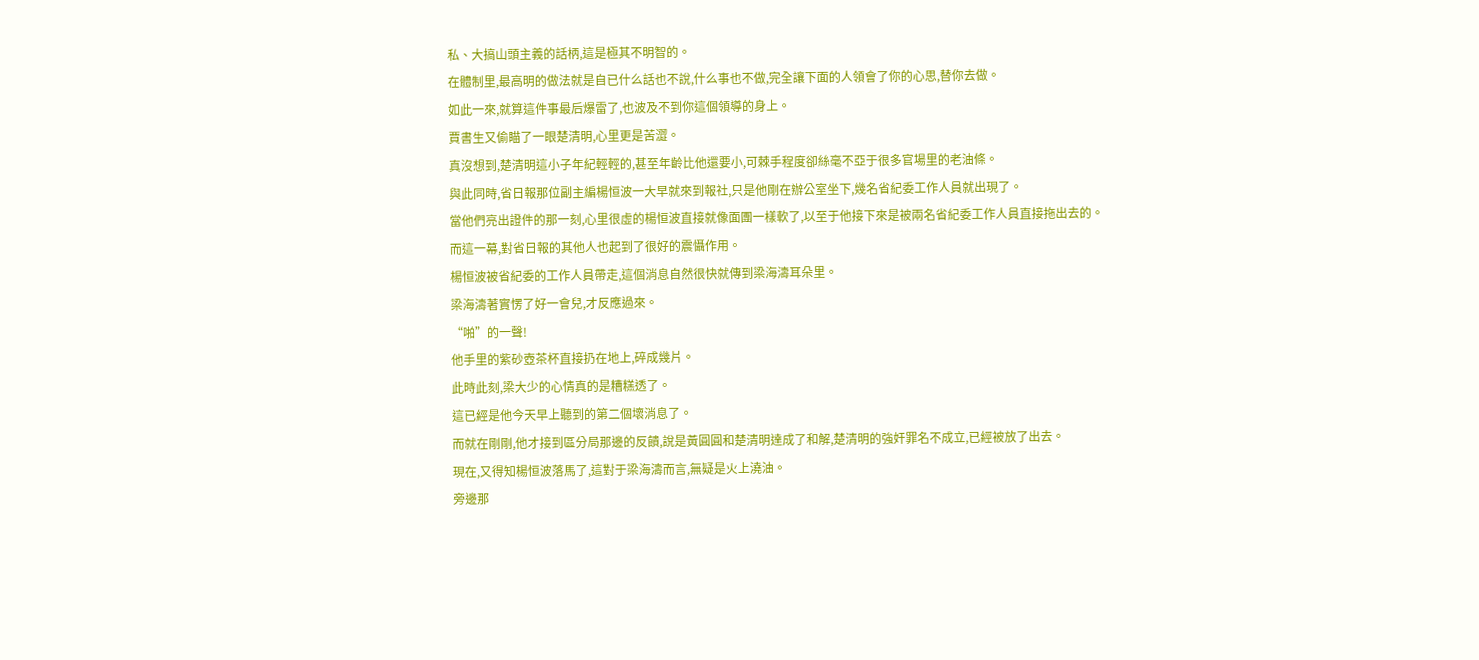私、大搞山頭主義的話柄,這是極其不明智的。
在體制里,最高明的做法就是自已什么話也不說,什么事也不做,完全讓下面的人領會了你的心思,替你去做。
如此一來,就算這件事最后爆雷了,也波及不到你這個領導的身上。
賈書生又偷瞄了一眼楚清明,心里更是苦澀。
真沒想到,楚清明這小子年紀輕輕的,甚至年齡比他還要小,可棘手程度卻絲毫不亞于很多官場里的老油條。
與此同時,省日報那位副主編楊恒波一大早就來到報社,只是他剛在辦公室坐下,幾名省紀委工作人員就出現了。
當他們亮出證件的那一刻,心里很虛的楊恒波直接就像面團一樣軟了,以至于他接下來是被兩名省紀委工作人員直接拖出去的。
而這一幕,對省日報的其他人也起到了很好的震懾作用。
楊恒波被省紀委的工作人員帶走,這個消息自然很快就傳到梁海濤耳朵里。
梁海濤著實愣了好一會兒,才反應過來。
“啪”的一聲!
他手里的紫砂壺茶杯直接扔在地上,碎成幾片。
此時此刻,梁大少的心情真的是糟糕透了。
這已經是他今天早上聽到的第二個壞消息了。
而就在剛剛,他才接到區分局那邊的反饋,說是黃圓圓和楚清明達成了和解,楚清明的強奸罪名不成立,已經被放了出去。
現在,又得知楊恒波落馬了,這對于梁海濤而言,無疑是火上澆油。
旁邊那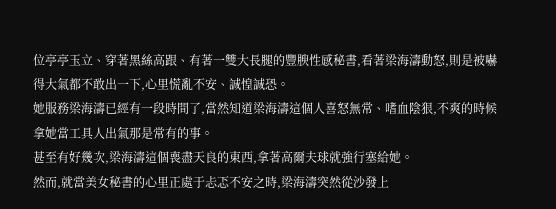位亭亭玉立、穿著黑絲高跟、有著一雙大長腿的豐腴性感秘書,看著梁海濤動怒,則是被嚇得大氣都不敢出一下,心里慌亂不安、誠惶誠恐。
她服務梁海濤已經有一段時間了,當然知道梁海濤這個人喜怒無常、嗜血陰狠,不爽的時候拿她當工具人出氣那是常有的事。
甚至有好幾次,梁海濤這個喪盡天良的東西,拿著高爾夫球就強行塞給她。
然而,就當美女秘書的心里正處于忐忑不安之時,梁海濤突然從沙發上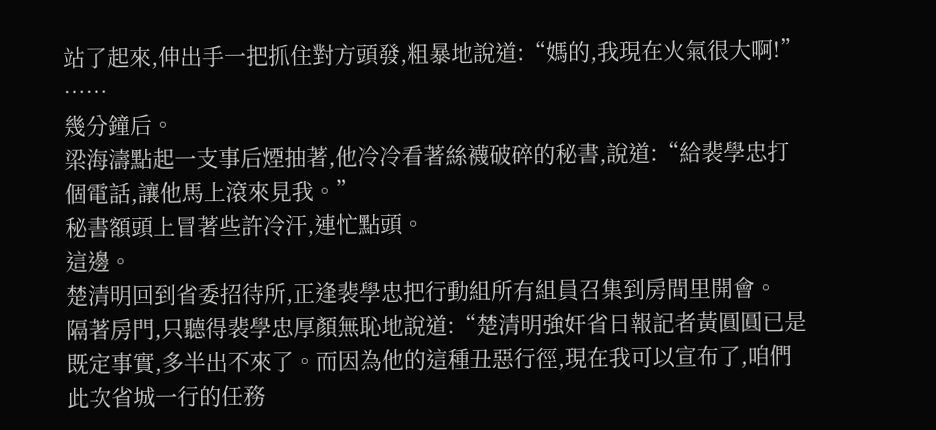站了起來,伸出手一把抓住對方頭發,粗暴地說道:“媽的,我現在火氣很大啊!”
……
幾分鐘后。
梁海濤點起一支事后煙抽著,他冷冷看著絲襪破碎的秘書,說道:“給裴學忠打個電話,讓他馬上滾來見我。”
秘書額頭上冒著些許冷汗,連忙點頭。
這邊。
楚清明回到省委招待所,正逢裴學忠把行動組所有組員召集到房間里開會。
隔著房門,只聽得裴學忠厚顏無恥地說道:“楚清明強奸省日報記者黃圓圓已是既定事實,多半出不來了。而因為他的這種丑惡行徑,現在我可以宣布了,咱們此次省城一行的任務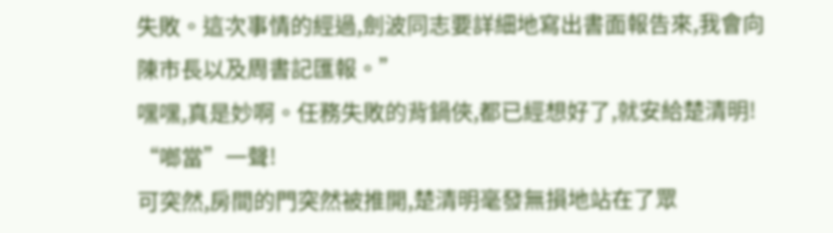失敗。這次事情的經過,劍波同志要詳細地寫出書面報告來,我會向陳市長以及周書記匯報。”
嘿嘿,真是妙啊。任務失敗的背鍋俠,都已經想好了,就安給楚清明!
“啷當”一聲!
可突然,房間的門突然被推開,楚清明毫發無損地站在了眾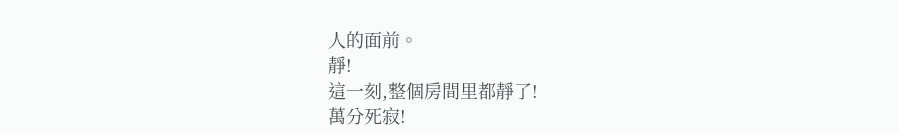人的面前。
靜!
這一刻,整個房間里都靜了!
萬分死寂!